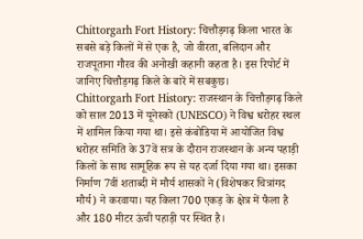Chittorgarh Fort History: चित्तौड़गढ़ किला भारत के सबसे बड़े किलों में से एक है, जो वीरता, बलिदान और राजपूताना गौरव की अनोखी कहानी कहता है। इस रिपोर्ट में जानिए चित्तौड़गढ़ किले के बारें में सबकुछ।
Chittorgarh Fort History: राजस्थान के चित्तौड़गढ़ किले को साल 2013 में यूनेस्को (UNESCO) ने विश्व धरोहर स्थल में शामिल किया गया था। इसे कंबोडिया में आयोजित विश्व धरोहर समिति के 37वें सत्र के दौरान राजस्थान के अन्य पहाड़ी किलों के साथ सामूहिक रूप से यह दर्जा दिया गया था। इसका निर्माण 7वीं शताब्दी में मौर्य शासकों ने (विशेषकर चित्रांगद मौर्य) ने करवाया। यह किला 700 एकड़ के क्षेत्र में फैला है और 180 मीटर ऊंची पहाड़ी पर स्थित है।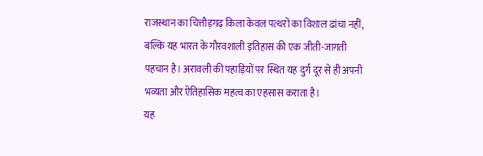राजस्थान का चित्तौड़गढ़ किला केवल पत्थरों का विशाल ढांचा नहीं, बल्कि यह भारत के गौरवशाली इतिहास की एक जीती-जागती पहचान है। अरावली की पहाड़ियों पर स्थित यह दुर्ग दूर से ही अपनी भव्यता और ऐतिहासिक महत्व का एहसास कराता है।
यह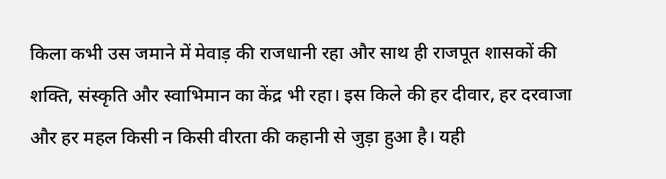किला कभी उस जमाने में मेवाड़ की राजधानी रहा और साथ ही राजपूत शासकों की शक्ति, संस्कृति और स्वाभिमान का केंद्र भी रहा। इस किले की हर दीवार, हर दरवाजा और हर महल किसी न किसी वीरता की कहानी से जुड़ा हुआ है। यही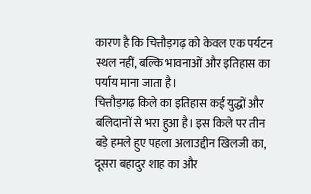कारण है कि चित्तौड़गढ़ को केवल एक पर्यटन स्थल नहीं, बल्कि भावनाओं और इतिहास का पर्याय माना जाता है।
चित्तौड़गढ़ किले का इतिहास कई युद्धों और बलिदानों से भरा हुआ है। इस किले पर तीन बड़े हमले हुए पहला अलाउद्दीन खिलजी का, दूसरा बहादुर शाह का और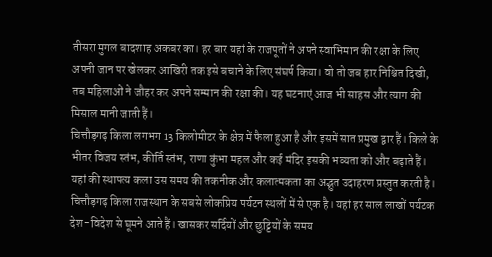तीसरा मुगल बादशाह अकबर का। हर बार यहां के राजपूतों ने अपने स्वाभिमान की रक्षा के लिए अपनी जान पर खेलकर आखिरी तक इसे बचाने के लिए संघर्ष किया। वो तो जब हार निश्चित दिखी, तब महिलाओं ने जौहर कर अपने सम्मान की रक्षा की। यह घटनाएं आज भी साहस और त्याग की मिसाल मानी जाती हैं।
चित्तौड़गढ़ किला लगभग 13 किलोमीटर के क्षेत्र में फैला हुआ है और इसमें सात प्रमुख द्वार हैं। किले के भीतर विजय स्तंभ, कीर्ति स्तंभ, राणा कुंभा महल और कई मंदिर इसकी भव्यता को और बढ़ाते हैं। यहां की स्थापत्य कला उस समय की तकनीक और कलात्मकता का अद्भुत उदाहरण प्रस्तुत करती है।
चित्तौड़गढ़ किला राजस्थान के सबसे लोकप्रिय पर्यटन स्थलों में से एक है। यहां हर साल लाखों पर्यटक देश-विदेश से घूमने आते हैं। खासकर सर्दियों और छुट्टियों के समय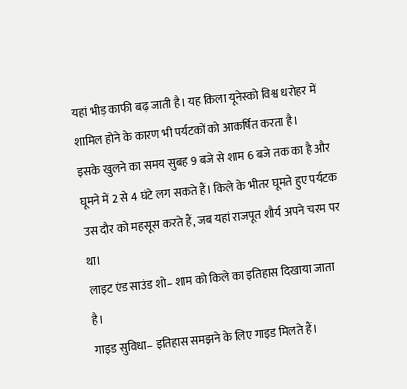यहां भीड़ काफी बढ़ जाती है। यह किला यूनेस्को विश्व धरोहर में शामिल होने के कारण भी पर्यटकों को आकर्षित करता है।
इसके खुलने का समय सुबह 9 बजे से शाम 6 बजे तक का है और घूमने में 2 से 4 घंटे लग सकते हैं। किले के भीतर घूमते हुए पर्यटक उस दौर को महसूस करते हैं, जब यहां राजपूत शौर्य अपने चरम पर था।
लाइट एंड साउंड शो– शाम को किले का इतिहास दिखाया जाता है।
गाइड सुविधा– इतिहास समझने के लिए गाइड मिलते हैं।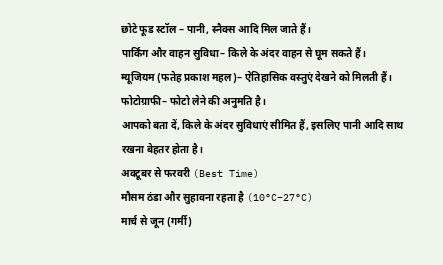छोटे फूड स्टॉल – पानी, स्नैक्स आदि मिल जाते हैं।
पार्किंग और वाहन सुविधा– किले के अंदर वाहन से घूम सकते हैं।
म्यूजियम (फतेह प्रकाश महल)– ऐतिहासिक वस्तुएं देखने को मिलती हैं।
फोटोग्राफी– फोटो लेने की अनुमति है।
आपको बता दें, किले के अंदर सुविधाएं सीमित हैं, इसलिए पानी आदि साथ रखना बेहतर होता है।
अक्टूबर से फरवरी (Best Time)
मौसम ठंडा और सुहावना रहता है (10°C–27°C)
मार्च से जून (गर्मी)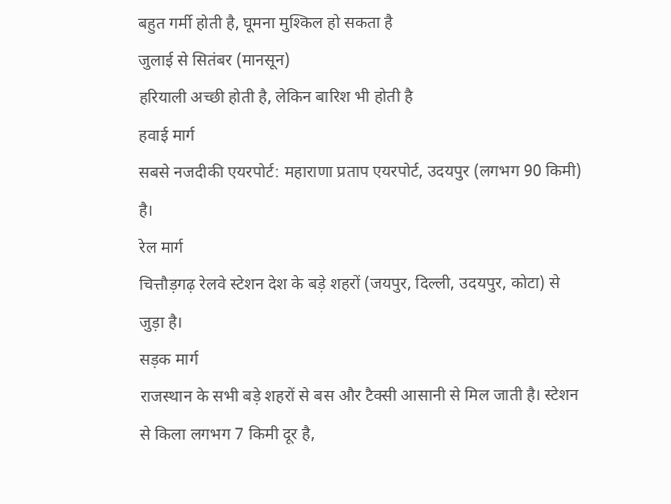बहुत गर्मी होती है, घूमना मुश्किल हो सकता है
जुलाई से सितंबर (मानसून)
हरियाली अच्छी होती है, लेकिन बारिश भी होती है
हवाई मार्ग
सबसे नजदीकी एयरपोर्ट: महाराणा प्रताप एयरपोर्ट, उदयपुर (लगभग 90 किमी) है।
रेल मार्ग
चित्तौड़गढ़ रेलवे स्टेशन देश के बड़े शहरों (जयपुर, दिल्ली, उदयपुर, कोटा) से जुड़ा है।
सड़क मार्ग
राजस्थान के सभी बड़े शहरों से बस और टैक्सी आसानी से मिल जाती है। स्टेशन से किला लगभग 7 किमी दूर है,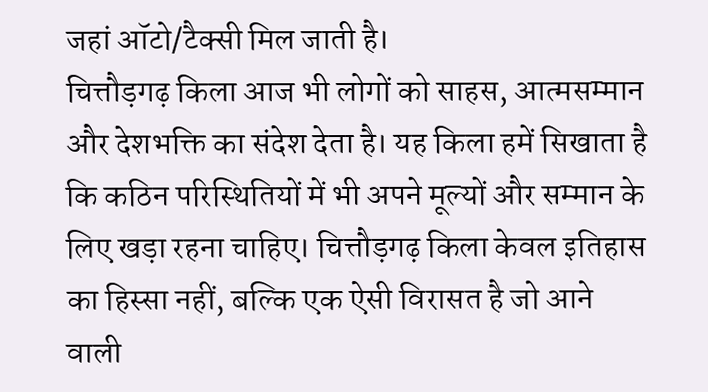जहां ऑटो/टैक्सी मिल जाती है।
चित्तौड़गढ़ किला आज भी लोगों को साहस, आत्मसम्मान और देशभक्ति का संदेश देता है। यह किला हमें सिखाता है कि कठिन परिस्थितियों में भी अपने मूल्यों और सम्मान के लिए खड़ा रहना चाहिए। चित्तौड़गढ़ किला केवल इतिहास का हिस्सा नहीं, बल्कि एक ऐसी विरासत है जो आने वाली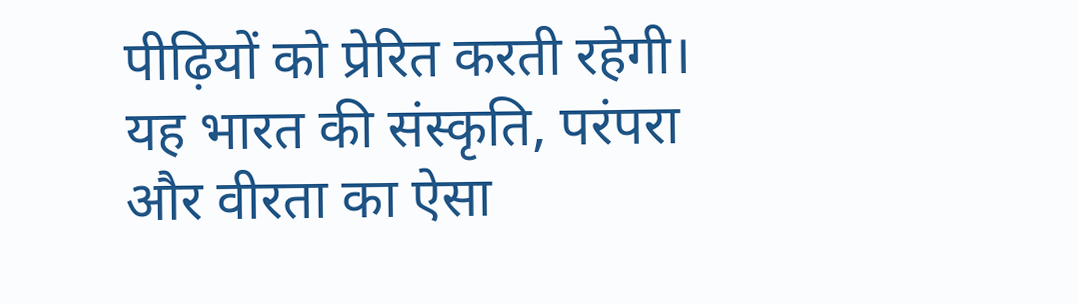पीढ़ियों को प्रेरित करती रहेगी। यह भारत की संस्कृति, परंपरा और वीरता का ऐसा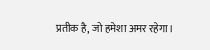प्रतीक है, जो हमेशा अमर रहेगा।